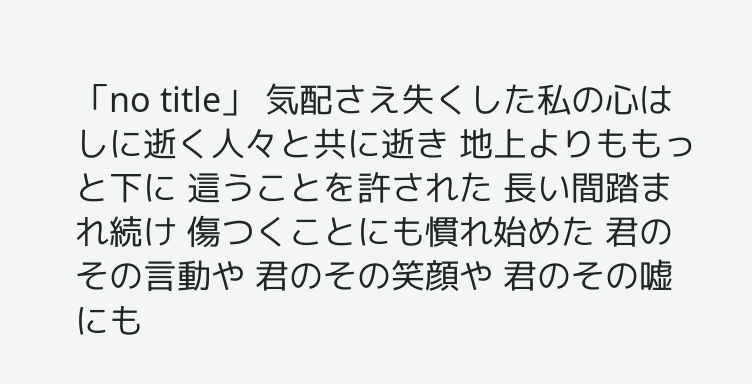「no title」 気配さえ失くした私の心は しに逝く人々と共に逝き 地上よりももっと下に 這うことを許された 長い間踏まれ続け 傷つくことにも慣れ始めた 君のその言動や 君のその笑顔や 君のその嘘にも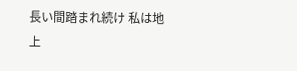長い間踏まれ続け 私は地上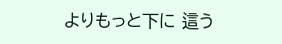よりもっと下に 這う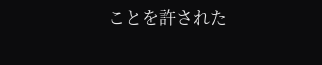ことを許された